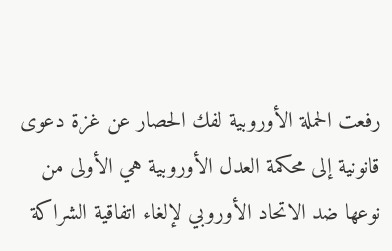رفعت الحملة الأوروبية لفك الحصار عن غزة دعوى قانونية إلى محكمة العدل الأوروبية هي الأولى من نوعها ضد الاتحاد الأوروبي لإلغاء اتفاقية الشراكة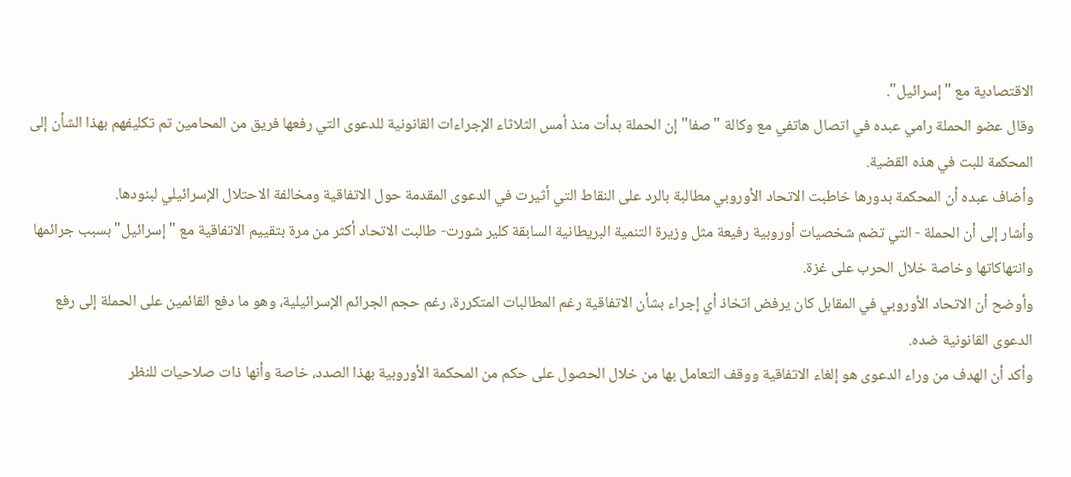الاقتصادية مع "إسرائيل".
وقال عضو الحملة رامي عبده في اتصال هاتفي مع وكالة "صفا" إن الحملة بدأت منذ أمس الثلاثاء الإجراءات القانونية للدعوى التي رفعها فريق من المحامين تم تكليفهم بهذا الشأن إلى المحكمة للبت في هذه القضية.
وأضاف عبده أن المحكمة بدورها خاطبت الاتحاد الأوروبي مطالبة بالرد على النقاط التي أثيرت في الدعوى المقدمة حول الاتفاقية ومخالفة الاحتلال الإسرائيلي لبنودها.
وأشار إلى أن الحملة - التي تضم شخصيات أوروبية رفيعة مثل وزيرة التنمية البريطانية السابقة كلير شورت- طالبت الاتحاد أكثر من مرة بتقييم الاتفاقية مع "إسرائيل" بسبب جرائمها وانتهاكاتها وخاصة خلال الحرب على غزة.
وأوضح أن الاتحاد الأوروبي في المقابل كان يرفض اتخاذ أي إجراء بشأن الاتفاقية رغم المطالبات المتكررة، رغم حجم الجرائم الإسرائيلية، وهو ما دفع القائمين على الحملة إلى رفع الدعوى القانونية ضده.
وأكد أن الهدف من وراء الدعوى هو إلغاء الاتفاقية ووقف التعامل بها من خلال الحصول على حكم من المحكمة الأوروبية بهذا الصدد، خاصة وأنها ذات صلاحيات للنظر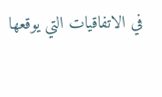في الاتفاقيات التي يوقعها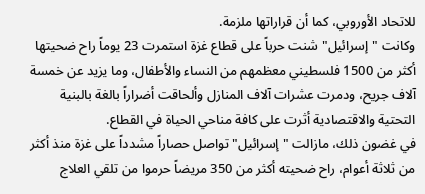للاتحاد الأوروبي، كما أن قراراتها ملزمة.
وكانت "إسرائيل" شنت حرباً على قطاع غزة استمرت 23 يوماً راح ضحيتها أكثر من 1500 فلسطيني معظمهم من النساء والأطفال، وما يزيد عن خمسة آلاف جريح، ودمرت عشرات آلاف المنازل وألحاقت أضراراً بالغة بالبنية التحتية والاقتصادية أثرت على كافة مناحي الحياة في القطاع.
في غضون ذلك، مازالت "إسرائيل" تواصل حصاراً مشدداً على غزة منذ أكثر من ثلاثة أعوام، راح ضحيته أكثر من 350 مريضاً حرموا من تلقي العلاج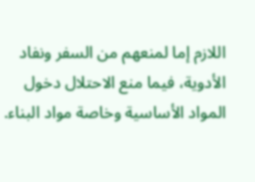اللازم إما لمنعهم من السفر ونفاد الأدوية، فيما منع الاحتلال دخول المواد الأساسية وخاصة مواد البناء.